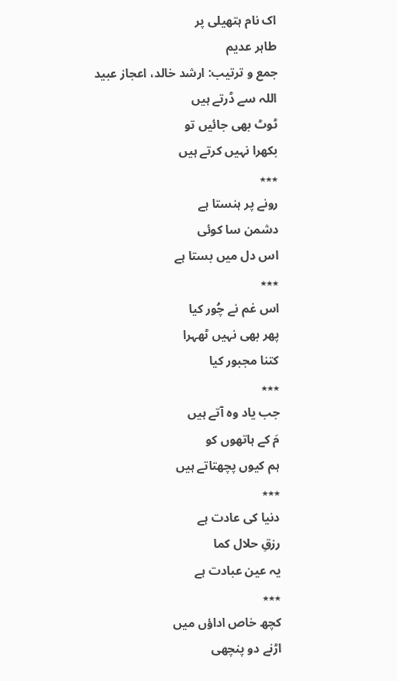اک نام ہتھیلی پر
طاہر عدیم
جمع و ترتیب: ارشد خالد، اعجاز عبید
اللہ سے ڈرتے ہیں
ٹوٹ بھی جائیں تو
بکھرا نہیں کرتے ہیں
٭٭٭
رونے پر ہنستا ہے
دشمن سا کوئی
اس دل میں بستا ہے
٭٭٭
اس غم نے چُور کیا
پھر بھی نہیں ٹھہرا
کتنا مجبور کیا
٭٭٭
جب یاد وہ آتے ہیں
مَ کے ہاتھوں کو
ہم کیوں پچھتاتے ہیں
٭٭٭
دنیا کی عادت ہے
رزقِ حلال کما
یہ عین عبادت ہے
٭٭٭
کچھ خاص اداؤں میں
اڑنے دو پنچھی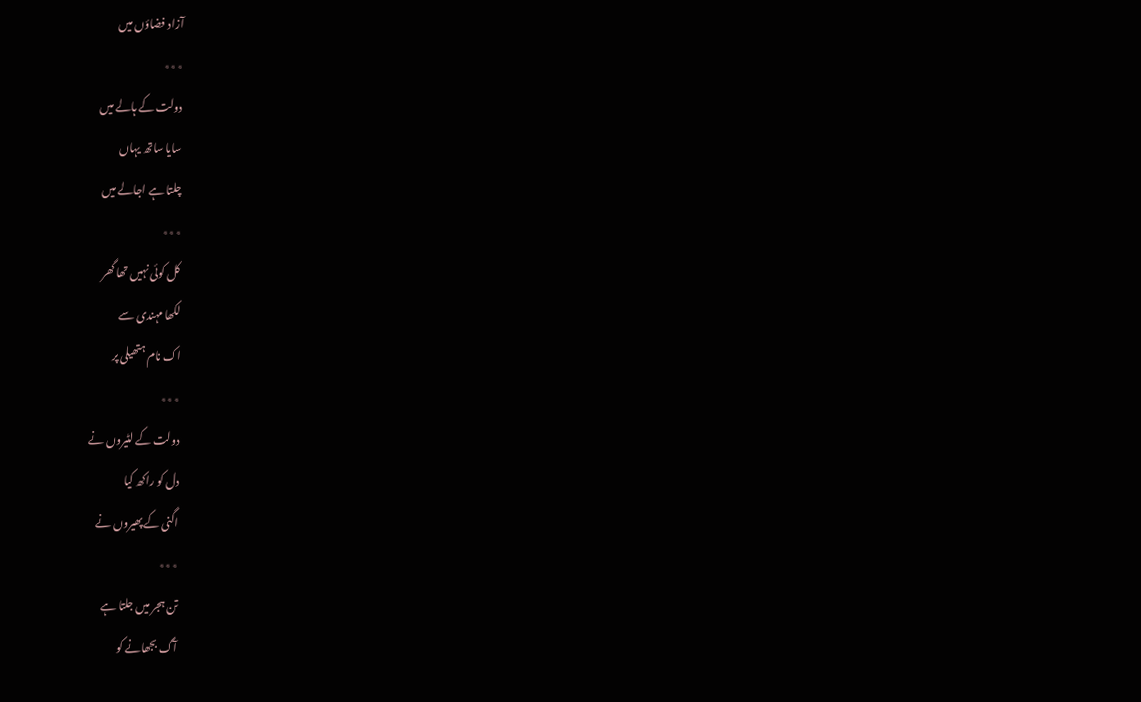آزاد فضاؤں میں
٭٭٭
دولت کے ہالے میں
سایا ساتھ یہاں
چلتا ہے اجالے میں
٭٭٭
کل کوئی نہیں تھا گھر
لکھا مہندی سے
اک نام ہتھیلی پر
٭٭٭
دولت کے لٹیروں نے
دل کو راکھ کیا
اگنی کے پھیروں نے
٭٭٭
تن ہجر میں جلتا ہے
آگ بجھانے کو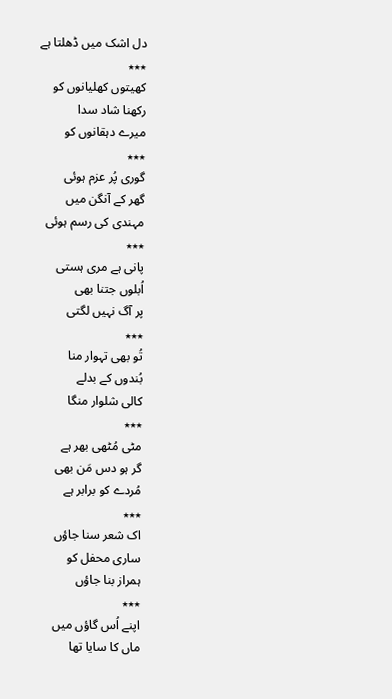دل اشک میں ڈھلتا ہے
٭٭٭
کھیتوں کھلیانوں کو
رکھنا شاد سدا
میرے دہقانوں کو
٭٭٭
گوری پُر عزم ہوئی
گھر کے آنگن میں
مہندی کی رسم ہوئی
٭٭٭
پانی ہے مری ہستی
اُبلوں جتنا بھی
پر آگ نہیں لگتی
٭٭٭
تُو بھی تہوار منا
بُندوں کے بدلے
کالی شلوار منگا
٭٭٭
مٹی مُٹھی بھر ہے
گر ہو دس مَن بھی
مُردے کو برابر ہے
٭٭٭
اک شعر سنا جاؤں
ساری محفل کو
ہمراز بنا جاؤں
٭٭٭
اپنے اُس گاؤں میں
ماں کا سایا تھا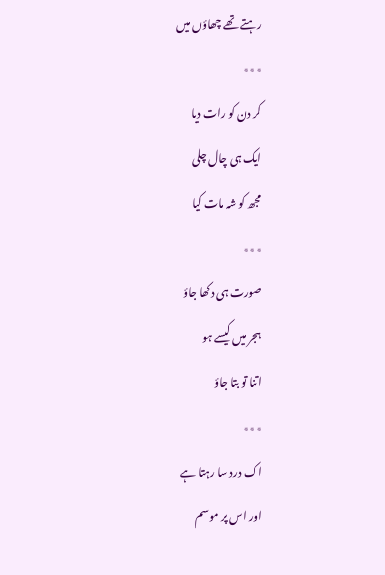رہتے تھے چھاؤں میں
٭٭٭
کر دن کو رات دیا
ایک ہی چال چلی
مجھ کو شہ مات کیا
٭٭٭
صورت ہی دکھا جاؤ
ہجر میں کیسے ہو
اتنا تو بتا جاؤ
٭٭٭
اک درد سا رہتا ہے
اور اس پر موسم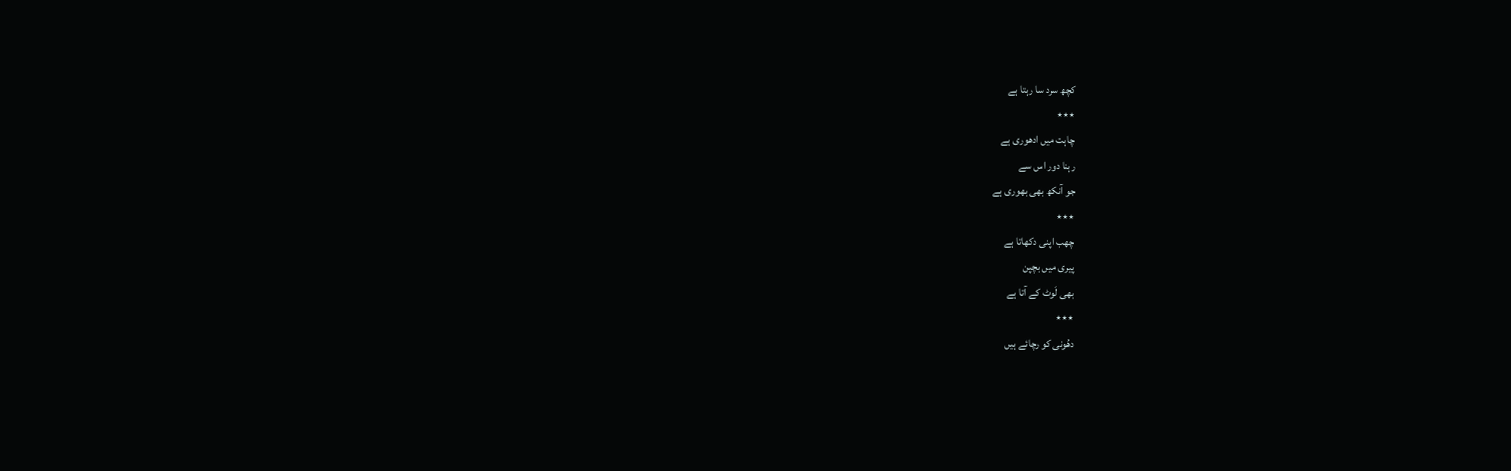کچھ سرد سا رہتا ہے
٭٭٭
چاہت میں ادھوری ہے
رہنا دور اس سے
جو آنکھ بھی بھوری ہے
٭٭٭
چھب اپنی دکھاتا ہے
پیری میں بچپن
بھی لَوٹ کے آتا ہے
٭٭٭
دھُونی کو رچائے ہیں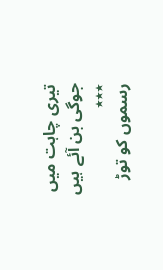تیری چاہت میں
جوگی بن آئے ہیں
٭٭٭
رسموں کو توڑ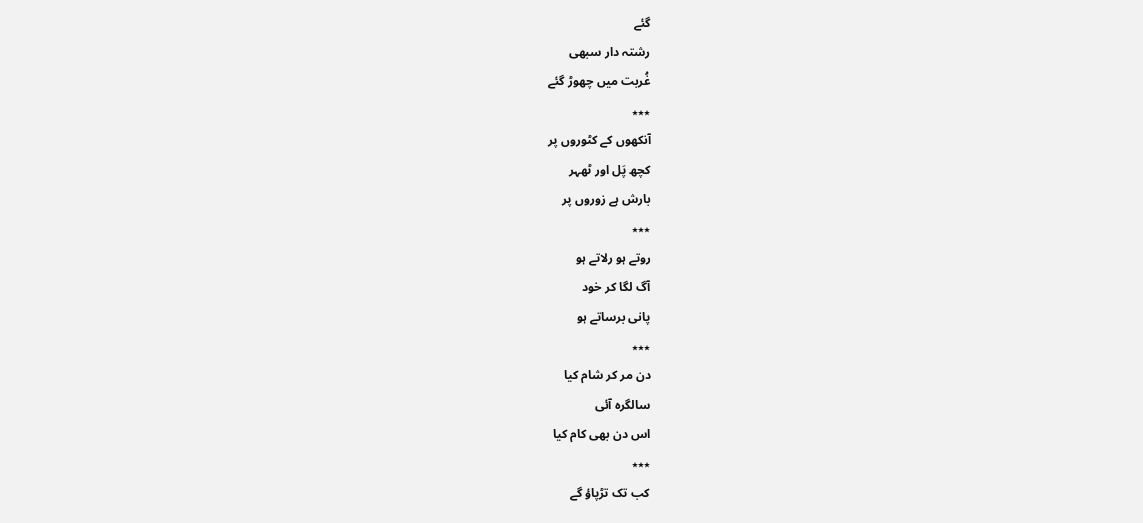گئے
رشتہ دار سبھی
غُربت میں چھوڑ گئے
٭٭٭
آنکھوں کے کٹوروں پر
کچھ پَل اور ٹھہر
بارش ہے زوروں پر
٭٭٭
روتے ہو رلاتے ہو
آگ لگا کر خود
پانی برساتے ہو
٭٭٭
دن مر کر شام کیا
سالگرہ آئی
اس دن بھی کام کیا
٭٭٭
کب تک تڑپاؤ گے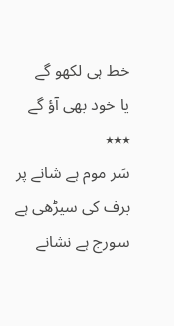خط ہی لکھو گے
یا خود بھی آؤ گے
٭٭٭
سَر موم ہے شانے پر
برف کی سیڑھی ہے
سورج ہے نشانے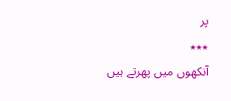پر
٭٭٭
آنکھوں میں پھرتے ہیں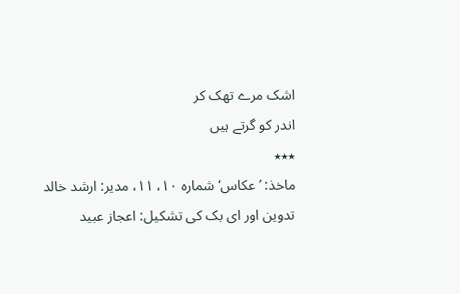اشک مرے تھک کر
اندر کو گرتے ہیں
٭٭٭
ماخذ: ’عکاس‘ شمارہ ۱۰، ۱۱، مدیر: ارشد خالد
تدوین اور ای بک کی تشکیل: اعجاز عبید